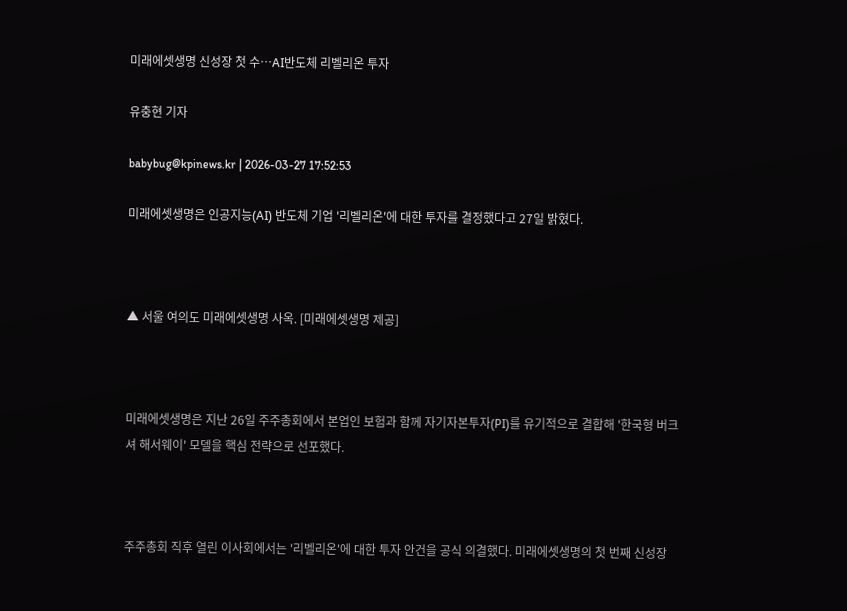미래에셋생명 신성장 첫 수…AI반도체 리벨리온 투자

유충현 기자

babybug@kpinews.kr | 2026-03-27 17:52:53

미래에셋생명은 인공지능(AI) 반도체 기업 '리벨리온'에 대한 투자를 결정했다고 27일 밝혔다.



▲ 서울 여의도 미래에셋생명 사옥. [미래에셋생명 제공]



미래에셋생명은 지난 26일 주주총회에서 본업인 보험과 함께 자기자본투자(PI)를 유기적으로 결합해 '한국형 버크셔 해서웨이' 모델을 핵심 전략으로 선포했다.



주주총회 직후 열린 이사회에서는 '리벨리온'에 대한 투자 안건을 공식 의결했다. 미래에셋생명의 첫 번째 신성장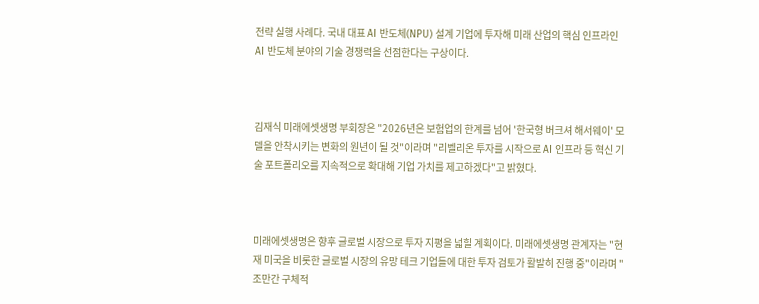전략 실행 사례다. 국내 대표 AI 반도체(NPU) 설계 기업에 투자해 미래 산업의 핵심 인프라인 AI 반도체 분야의 기술 경쟁력을 선점한다는 구상이다.



김재식 미래에셋생명 부회장은 "2026년은 보험업의 한계를 넘어 '한국형 버크셔 해서웨이' 모델을 안착시키는 변화의 원년이 될 것"이라며 "리벨리온 투자를 시작으로 AI 인프라 등 혁신 기술 포트폴리오를 지속적으로 확대해 기업 가치를 제고하겠다"고 밝혔다.



미래에셋생명은 향후 글로벌 시장으로 투자 지평을 넓힐 계획이다. 미래에셋생명 관계자는 "현재 미국을 비롯한 글로벌 시장의 유망 테크 기업들에 대한 투자 검토가 활발히 진행 중"이라며 "조만간 구체적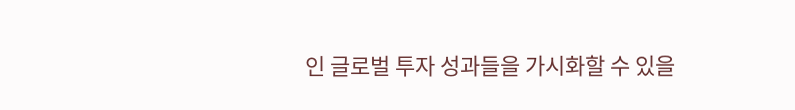인 글로벌 투자 성과들을 가시화할 수 있을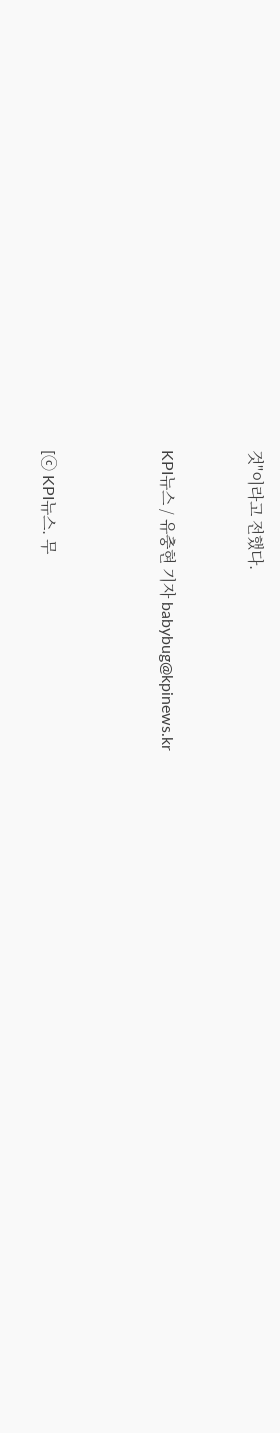것"이라고 전했다.


KPI뉴스 / 유충현 기자 babybug@kpinews.kr



[ⓒ KPI뉴스. 무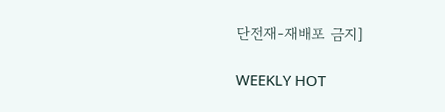단전재-재배포 금지]

WEEKLY HOT